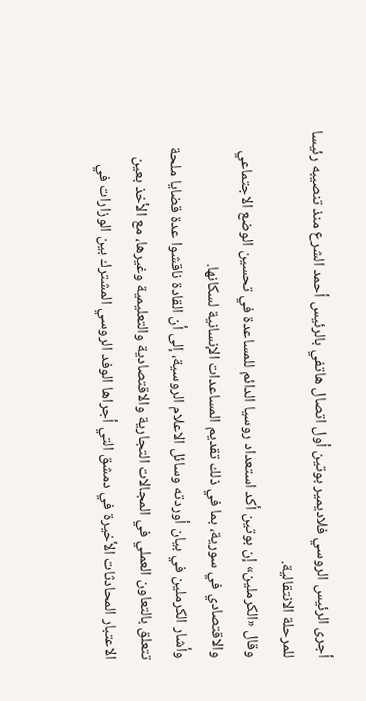أجرى الرئيس الروسي فلاديمير بوتين أول اتصال هاتفي بالرئيس أحمد الشرع منذ تنصيبه رئيسا للمرحلة الانتقالية.
وقال «الكرملين» إن بوتين أكد استعداد روسيا الدائم للمساعدة في تحسين الوضع الاجتماعي والاقتصادي في سورية، بما في ذلك تقديم المساعدات الإنسانية لسكانها.
وأشار الكرملين في بيان أوردته وسائل الاعلام الروسية، إلى أن القادة ناقشوا عدة قضايا ملحة تتعلق بالتعاون العملي في المجالات التجارية والاقتصادية والتعليمية وغيرها، مع الأخذ بعين الاعتبار المحادثات الأخيرة في دمشق التي أجراها الوفد الروسي المشترك بين الوزارات في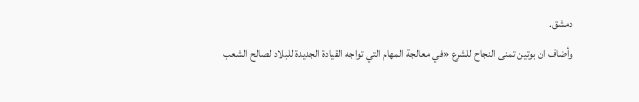دمشق.
وأضاف ان بوتين تمنى النجاح للشرع «في معالجة المهام التي تواجه القيادة الجديدة للبلاد لصالح الشعب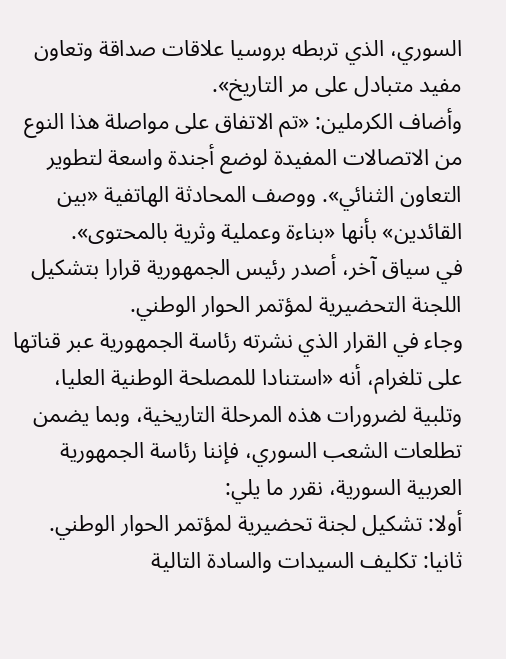السوري، الذي تربطه بروسيا علاقات صداقة وتعاون مفيد متبادل على مر التاريخ».
وأضاف الكرملين: «تم الاتفاق على مواصلة هذا النوع من الاتصالات المفيدة لوضع أجندة واسعة لتطوير التعاون الثنائي». ووصف المحادثة الهاتفية «بين القائدين» بأنها «بناءة وعملية وثرية بالمحتوى».
في سياق آخر، أصدر رئيس الجمهورية قرارا بتشكيل اللجنة التحضيرية لمؤتمر الحوار الوطني.
وجاء في القرار الذي نشرته رئاسة الجمهورية عبر قناتها على تلغرام، أنه «استنادا للمصلحة الوطنية العليا، وتلبية لضرورات هذه المرحلة التاريخية، وبما يضمن تطلعات الشعب السوري، فإننا رئاسة الجمهورية العربية السورية، نقرر ما يلي:
أولا: تشكيل لجنة تحضيرية لمؤتمر الحوار الوطني.
ثانيا: تكليف السيدات والسادة التالية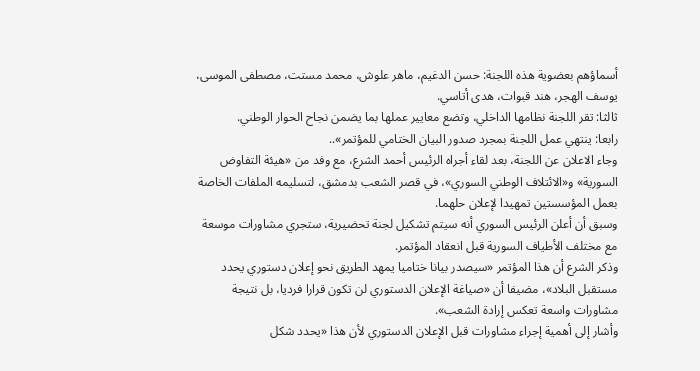أسماؤهم بعضوية هذه اللجنة: حسن الدغيم، ماهر علوش، محمد مستت، مصطفى الموسى، يوسف الهجر، هند قبوات، هدى أتاسي.
ثالثا: تقر اللجنة نظامها الداخلي، وتضع معايير عملها بما يضمن نجاح الحوار الوطني.
رابعا: ينتهي عمل اللجنة بمجرد صدور البيان الختامي للمؤتمر»..
وجاء الاعلان عن اللجنة، بعد لقاء أجراه الرئيس أحمد الشرع، مع وفد من «هيئة التفاوض السورية» و«الائتلاف الوطني السوري»، في قصر الشعب بدمشق، لتسليمه الملفات الخاصة بعمل المؤسستين تمهيدا لإعلان حلهما.
وسبق أن أعلن الرئيس السوري أنه سيتم تشكيل لجنة تحضيرية، ستجري مشاورات موسعة مع مختلف الأطياف السورية قبل انعقاد المؤتمر.
وذكر الشرع أن هذا المؤتمر «سيصدر بيانا ختاميا يمهد الطريق نحو إعلان دستوري يحدد مستقبل البلاد»، مضيفا أن «صياغة الإعلان الدستوري لن تكون قرارا فرديا، بل نتيجة مشاورات واسعة تعكس إرادة الشعب».
وأشار إلى أهمية إجراء مشاورات قبل الإعلان الدستوري لأن هذا «يحدد شكل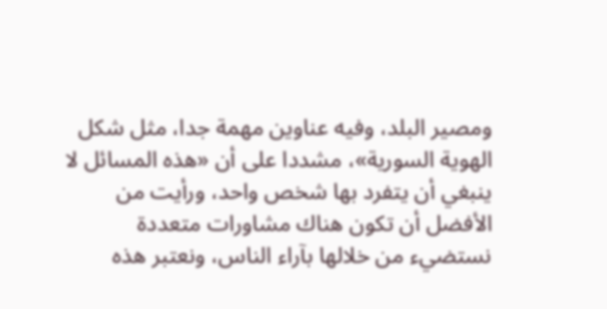ومصير البلد، وفيه عناوين مهمة جدا، مثل شكل الهوية السورية»، مشددا على أن «هذه المسائل لا ينبغي أن يتفرد بها شخص واحد، ورأيت من الأفضل أن تكون هناك مشاورات متعددة نستضيء من خلالها بآراء الناس، ونعتبر هذه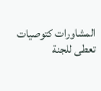المشاورات كتوصيات تعطى للجنة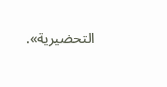التحضيرية».